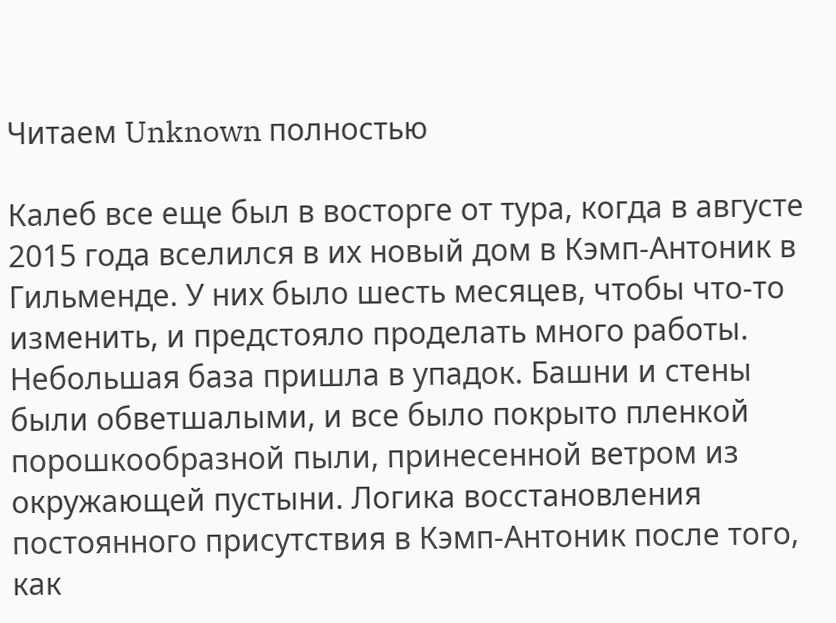Читаем Unknown полностью

Калеб все еще был в восторге от тура, когда в августе 2015 года вселился в их новый дом в Кэмп-Антоник в Гильменде. У них было шесть месяцев, чтобы что-то изменить, и предстояло проделать много работы. Небольшая база пришла в упадок. Башни и стены были обветшалыми, и все было покрыто пленкой порошкообразной пыли, принесенной ветром из окружающей пустыни. Логика восстановления постоянного присутствия в Кэмп-Антоник после того, как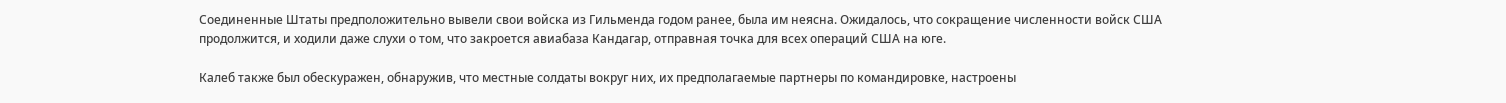Соединенные Штаты предположительно вывели свои войска из Гильменда годом ранее, была им неясна. Ожидалось, что сокращение численности войск США продолжится, и ходили даже слухи о том, что закроется авиабаза Кандагар, отправная точка для всех операций США на юге.

Калеб также был обескуражен, обнаружив, что местные солдаты вокруг них, их предполагаемые партнеры по командировке, настроены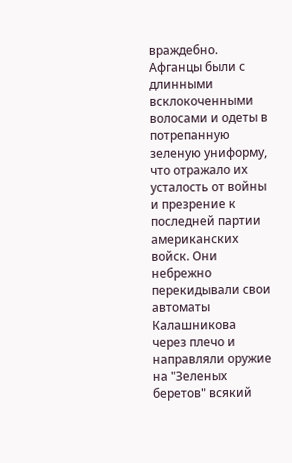враждебно. Афганцы были с длинными всклокоченными волосами и одеты в потрепанную зеленую униформу, что отражало их усталость от войны и презрение к последней партии американских войск. Они небрежно перекидывали свои автоматы Калашникова через плечо и направляли оружие на "Зеленых беретов" всякий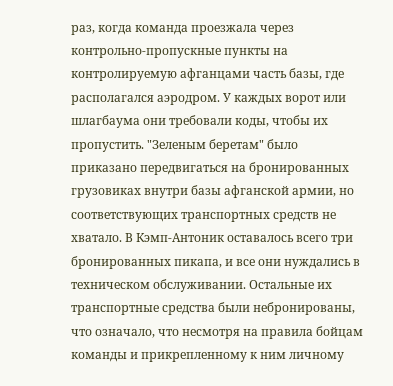раз, когда команда проезжала через контрольно-пропускные пункты на контролируемую афганцами часть базы, где располагался аэродром. У каждых ворот или шлагбаума они требовали коды, чтобы их пропустить. "Зеленым беретам" было приказано передвигаться на бронированных грузовиках внутри базы афганской армии, но соответствующих транспортных средств не хватало. В Кэмп-Антоник оставалось всего три бронированных пикапа, и все они нуждались в техническом обслуживании. Остальные их транспортные средства были небронированы, что означало, что несмотря на правила бойцам команды и прикрепленному к ним личному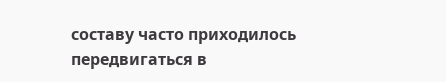составу часто приходилось передвигаться в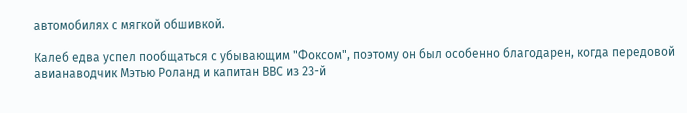автомобилях с мягкой обшивкой.

Калеб едва успел пообщаться с убывающим "Фоксом", поэтому он был особенно благодарен, когда передовой авианаводчик Мэтью Роланд и капитан ВВС из 23-й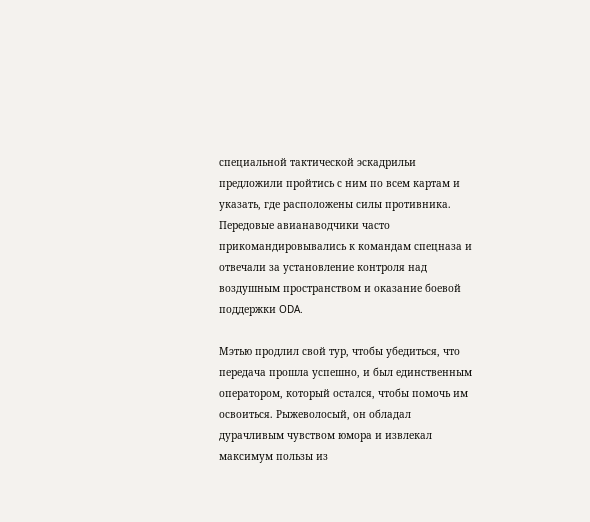специальной тактической эскадрильи предложили пройтись с ним по всем картам и указать, где расположены силы противника. Передовые авианаводчики часто прикомандировывались к командам спецназа и отвечали за установление контроля над воздушным пространством и оказание боевой поддержки ODA.

Мэтью продлил свой тур, чтобы убедиться, что передача прошла успешно, и был единственным оператором, который остался, чтобы помочь им освоиться. Рыжеволосый, он обладал дурачливым чувством юмора и извлекал максимум пользы из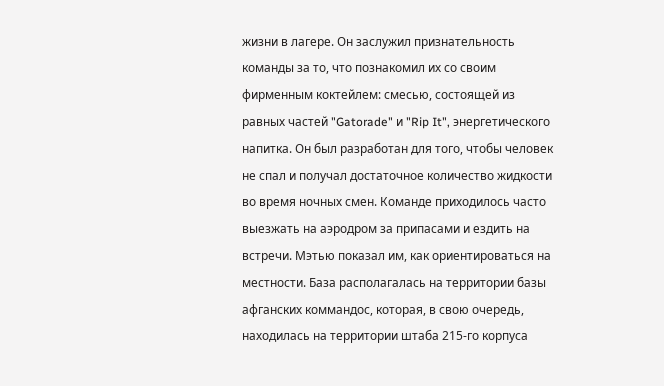жизни в лагере. Он заслужил признательность команды за то, что познакомил их со своим фирменным коктейлем: смесью, состоящей из равных частей "Gatorade" и "Rip It", энергетического напитка. Он был разработан для того, чтобы человек не спал и получал достаточное количество жидкости во время ночных смен. Команде приходилось часто выезжать на аэродром за припасами и ездить на встречи. Мэтью показал им, как ориентироваться на местности. База располагалась на территории базы афганских коммандос, которая, в свою очередь, находилась на территории штаба 215-го корпуса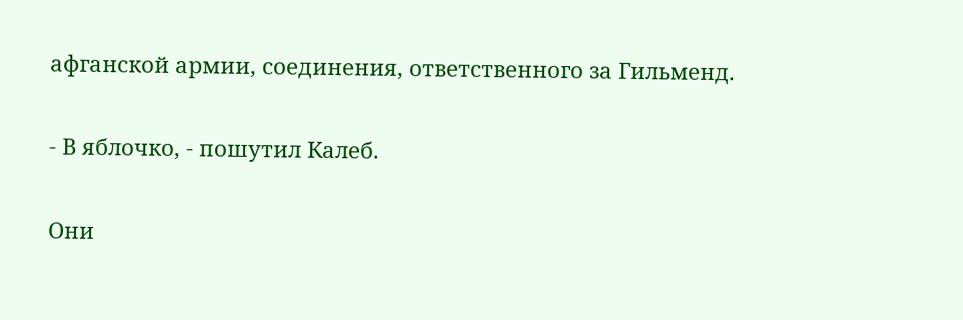афганской армии, соединения, ответственного за Гильменд.

- В яблочко, - пошутил Калеб.

Они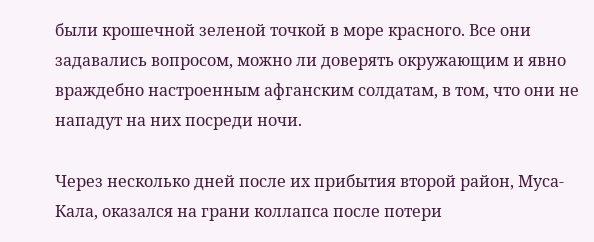были крошечной зеленой точкой в море красного. Все они задавались вопросом, можно ли доверять окружающим и явно враждебно настроенным афганским солдатам, в том, что они не нападут на них посреди ночи.

Через несколько дней после их прибытия второй район, Муса-Кала, оказался на грани коллапса после потери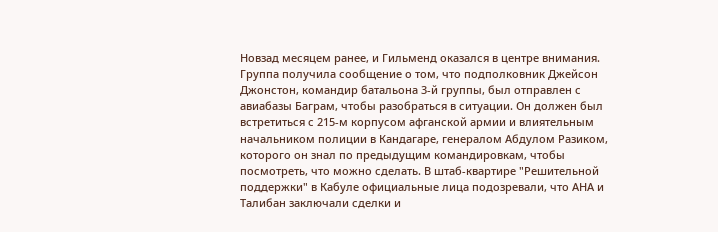Новзад месяцем ранее, и Гильменд оказался в центре внимания. Группа получила сообщение о том, что подполковник Джейсон Джонстон, командир батальона 3-й группы, был отправлен с авиабазы Баграм, чтобы разобраться в ситуации. Он должен был встретиться с 215-м корпусом афганской армии и влиятельным начальником полиции в Кандагаре, генералом Абдулом Разиком, которого он знал по предыдущим командировкам, чтобы посмотреть, что можно сделать. В штаб-квартире "Решительной поддержки" в Кабуле официальные лица подозревали, что АНА и Талибан заключали сделки и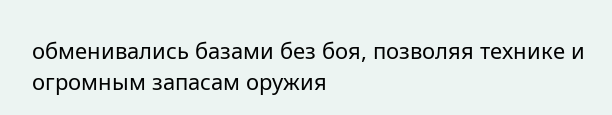обменивались базами без боя, позволяя технике и огромным запасам оружия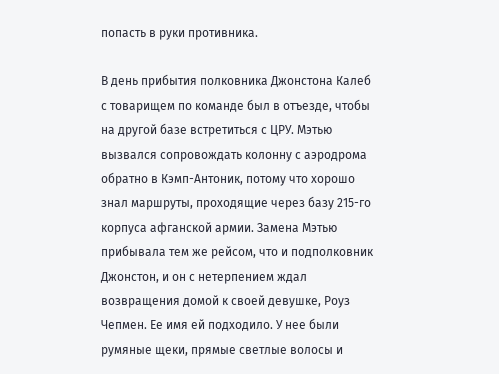попасть в руки противника.

В день прибытия полковника Джонстона Калеб с товарищем по команде был в отъезде, чтобы на другой базе встретиться с ЦРУ. Мэтью вызвался сопровождать колонну с аэродрома обратно в Кэмп-Антоник, потому что хорошо знал маршруты, проходящие через базу 215-го корпуса афганской армии. Замена Мэтью прибывала тем же рейсом, что и подполковник Джонстон, и он с нетерпением ждал возвращения домой к своей девушке, Роуз Чепмен. Ее имя ей подходило. У нее были румяные щеки, прямые светлые волосы и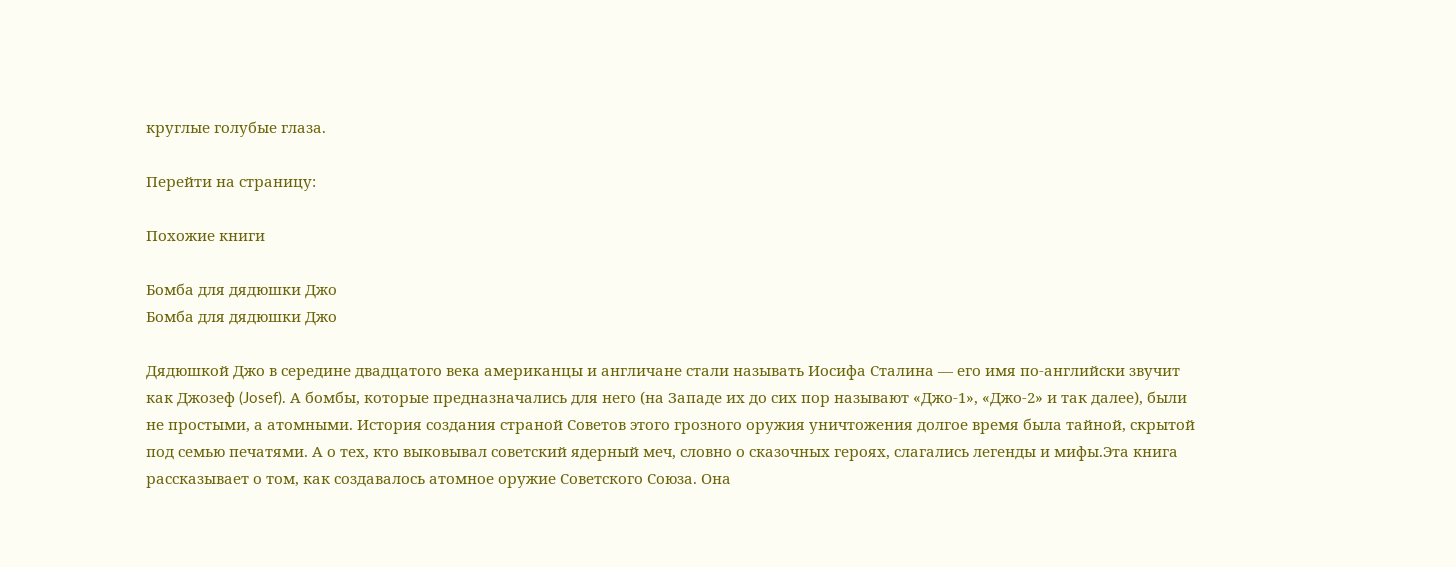круглые голубые глаза.

Перейти на страницу:

Похожие книги

Бомба для дядюшки Джо
Бомба для дядюшки Джо

Дядюшкой Джо в середине двадцатого века американцы и англичане стали называть Иосифа Сталина — его имя по-английски звучит как Джозеф (Josef). А бомбы, которые предназначались для него (на Западе их до сих пор называют «Джо-1», «Джо-2» и так далее), были не простыми, а атомными. История создания страной Советов этого грозного оружия уничтожения долгое время была тайной, скрытой под семью печатями. А о тех, кто выковывал советский ядерный меч, словно о сказочных героях, слагались легенды и мифы.Эта книга рассказывает о том, как создавалось атомное оружие Советского Союза. Она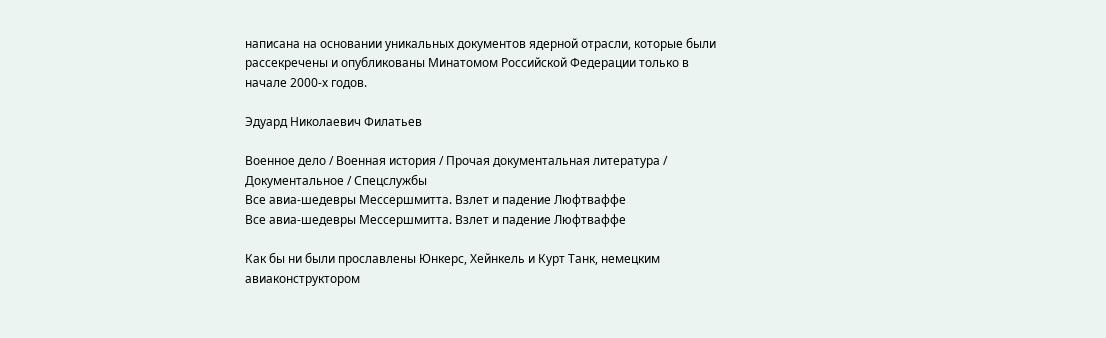написана на основании уникальных документов ядерной отрасли, которые были рассекречены и опубликованы Минатомом Российской Федерации только в начале 2000-х годов.

Эдуард Николаевич Филатьев

Военное дело / Военная история / Прочая документальная литература / Документальное / Cпецслужбы
Все авиа-шедевры Мессершмитта. Взлет и падение Люфтваффе
Все авиа-шедевры Мессершмитта. Взлет и падение Люфтваффе

Как бы ни были прославлены Юнкерс, Хейнкель и Курт Танк, немецким авиаконструктором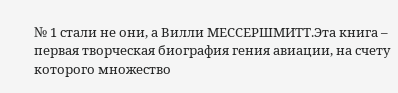№ 1 стали не они, а Вилли МЕССЕРШМИТТ.Эта книга – первая творческая биография гения авиации, на счету которого множество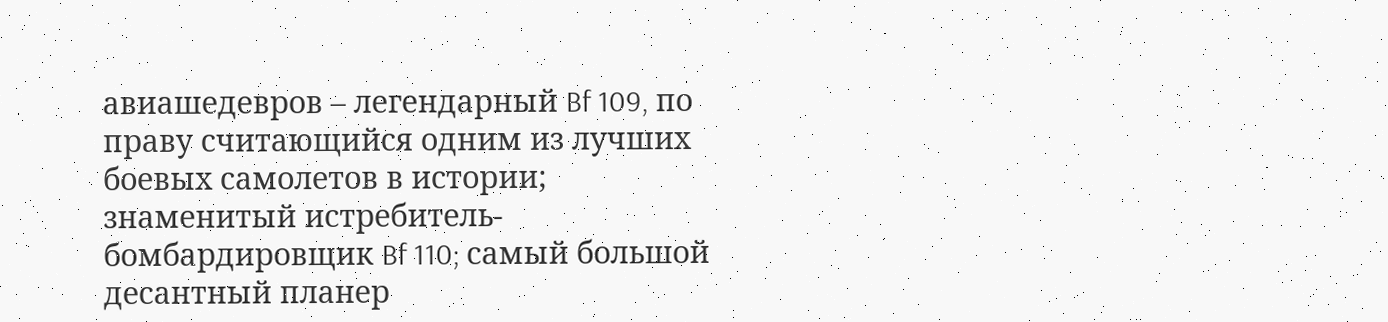авиашедевров – легендарный Bf 109, по праву считающийся одним из лучших боевых самолетов в истории; знаменитый истребитель-бомбардировщик Bf 110; самый большой десантный планер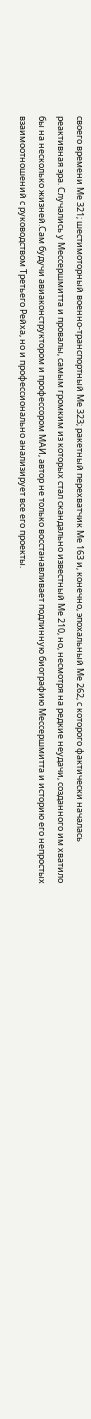своего времени Ме 321; шестимоторный военно-транспортный Ме 323; ракетный перехватчик Ме 163 и, конечно, эпохальный Ме 262, с которого фактически началась реактивная эра. Случались у Мессершмитта и провалы, самым громким из которых стал скандально известный Ме 210, но, несмотря на редкие неудачи, созданного им хватило бы на несколько жизней.Сам будучи авиаконструктором и профессором МАИ, автор не только восстанавливает подлинную биографию Мессершмитта и историю его непростых взаимоотношений с руководством Третьего Рейха, но и профессионально анализирует все его проекты.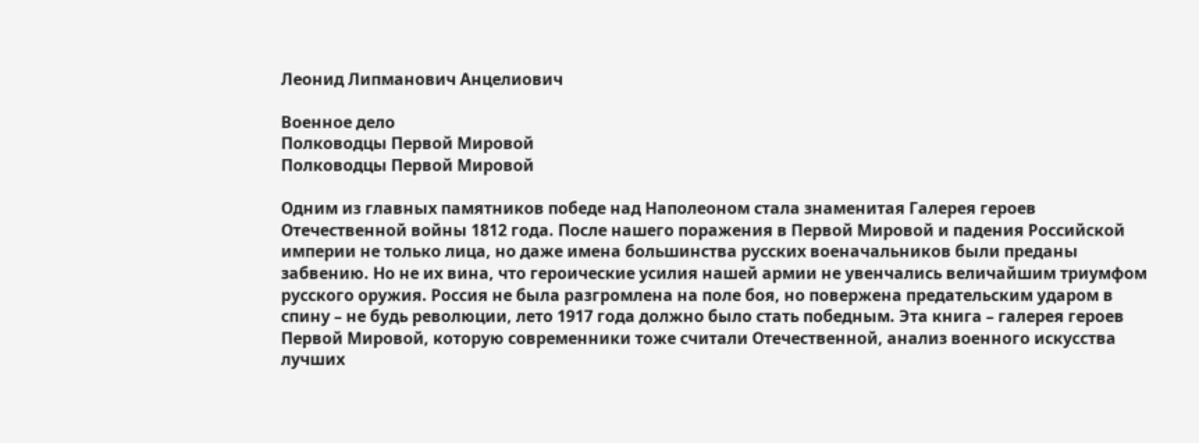Леонид Липманович Анцелиович

Военное дело
Полководцы Первой Мировой
Полководцы Первой Мировой

Одним из главных памятников победе над Наполеоном стала знаменитая Галерея героев Отечественной войны 1812 года. После нашего поражения в Первой Мировой и падения Российской империи не только лица, но даже имена большинства русских военачальников были преданы забвению. Но не их вина, что героические усилия нашей армии не увенчались величайшим триумфом русского оружия. Россия не была разгромлена на поле боя, но повержена предательским ударом в спину – не будь революции, лето 1917 года должно было стать победным. Эта книга – галерея героев Первой Мировой, которую современники тоже считали Отечественной, анализ военного искусства лучших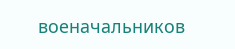военачальников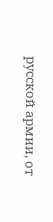русской армии, от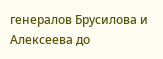генералов Брусилова и Алексеева до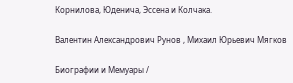Корнилова, Юденича, Эссена и Колчака.

Валентин Александрович Рунов , Михаил Юрьевич Мягков

Биографии и Мемуары /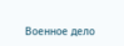Военное дело